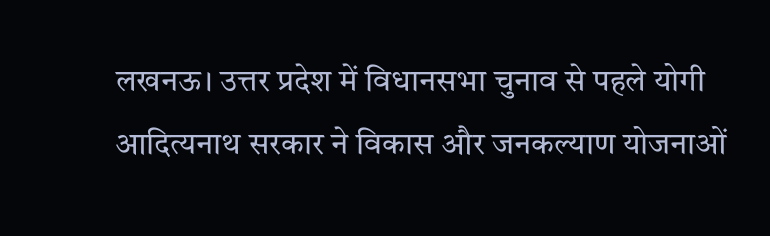लखनऊ। उत्तर प्रदेश में विधानसभा चुनाव से पहले योगी आदित्यनाथ सरकार ने विकास और जनकल्याण योजनाओं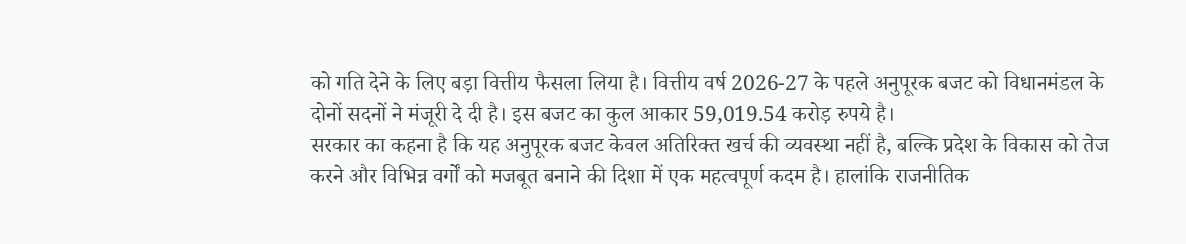को गति देने के लिए बड़ा वित्तीय फैसला लिया है। वित्तीय वर्ष 2026-27 के पहले अनुपूरक बजट को विधानमंडल के दोनों सदनों ने मंजूरी दे दी है। इस बजट का कुल आकार 59,019.54 करोड़ रुपये है।
सरकार का कहना है कि यह अनुपूरक बजट केवल अतिरिक्त खर्च की व्यवस्था नहीं है, बल्कि प्रदेश के विकास को तेज करने और विभिन्न वर्गों को मजबूत बनाने की दिशा में एक महत्वपूर्ण कदम है। हालांकि राजनीतिक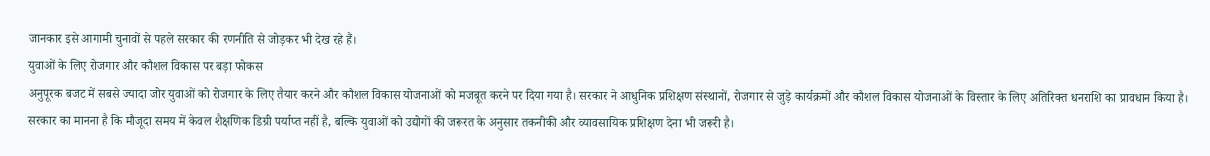जानकार इसे आगामी चुनावों से पहले सरकार की रणनीति से जोड़कर भी देख रहे हैं।
युवाओं के लिए रोजगार और कौशल विकास पर बड़ा फोकस
अनुपूरक बजट में सबसे ज्यादा जोर युवाओं को रोजगार के लिए तैयार करने और कौशल विकास योजनाओं को मजबूत करने पर दिया गया है। सरकार ने आधुनिक प्रशिक्षण संस्थानों, रोजगार से जुड़े कार्यक्रमों और कौशल विकास योजनाओं के विस्तार के लिए अतिरिक्त धनराशि का प्रावधान किया है।
सरकार का मानना है कि मौजूदा समय में केवल शैक्षणिक डिग्री पर्याप्त नहीं है, बल्कि युवाओं को उद्योगों की जरूरत के अनुसार तकनीकी और व्यावसायिक प्रशिक्षण देना भी जरूरी है।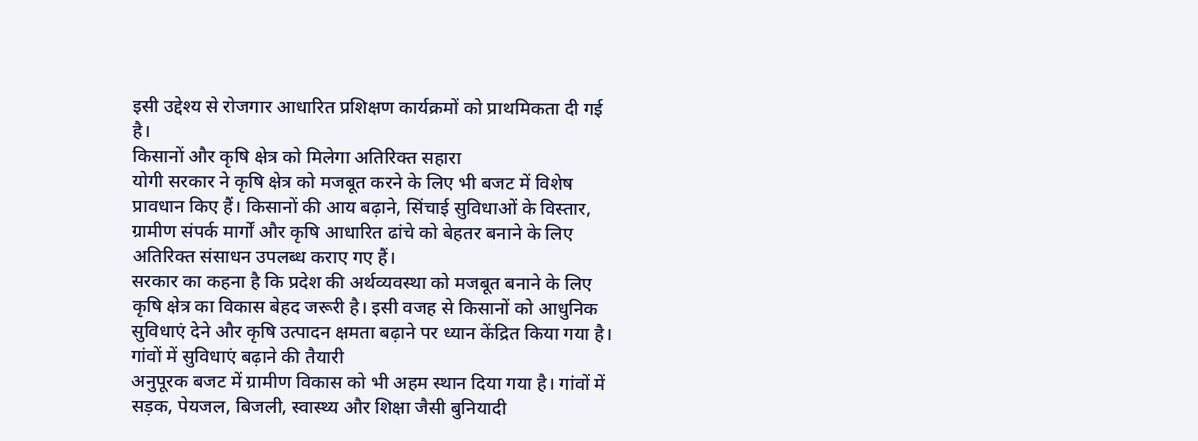इसी उद्देश्य से रोजगार आधारित प्रशिक्षण कार्यक्रमों को प्राथमिकता दी गई है।
किसानों और कृषि क्षेत्र को मिलेगा अतिरिक्त सहारा
योगी सरकार ने कृषि क्षेत्र को मजबूत करने के लिए भी बजट में विशेष प्रावधान किए हैं। किसानों की आय बढ़ाने, सिंचाई सुविधाओं के विस्तार, ग्रामीण संपर्क मार्गों और कृषि आधारित ढांचे को बेहतर बनाने के लिए अतिरिक्त संसाधन उपलब्ध कराए गए हैं।
सरकार का कहना है कि प्रदेश की अर्थव्यवस्था को मजबूत बनाने के लिए कृषि क्षेत्र का विकास बेहद जरूरी है। इसी वजह से किसानों को आधुनिक सुविधाएं देने और कृषि उत्पादन क्षमता बढ़ाने पर ध्यान केंद्रित किया गया है।
गांवों में सुविधाएं बढ़ाने की तैयारी
अनुपूरक बजट में ग्रामीण विकास को भी अहम स्थान दिया गया है। गांवों में सड़क, पेयजल, बिजली, स्वास्थ्य और शिक्षा जैसी बुनियादी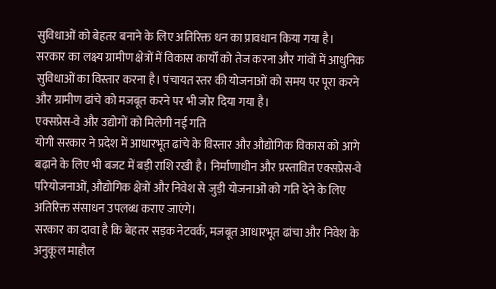सुविधाओं को बेहतर बनाने के लिए अतिरिक्त धन का प्रावधान किया गया है।
सरकार का लक्ष्य ग्रामीण क्षेत्रों में विकास कार्यों को तेज करना और गांवों में आधुनिक सुविधाओं का विस्तार करना है। पंचायत स्तर की योजनाओं को समय पर पूरा करने और ग्रामीण ढांचे को मजबूत करने पर भी जोर दिया गया है।
एक्सप्रेस-वे और उद्योगों को मिलेगी नई गति
योगी सरकार ने प्रदेश में आधारभूत ढांचे के विस्तार और औद्योगिक विकास को आगे बढ़ाने के लिए भी बजट में बड़ी राशि रखी है। निर्माणाधीन और प्रस्तावित एक्सप्रेस-वे परियोजनाओं, औद्योगिक क्षेत्रों और निवेश से जुड़ी योजनाओं को गति देने के लिए अतिरिक्त संसाधन उपलब्ध कराए जाएंगे।
सरकार का दावा है कि बेहतर सड़क नेटवर्क, मजबूत आधारभूत ढांचा और निवेश के अनुकूल माहौल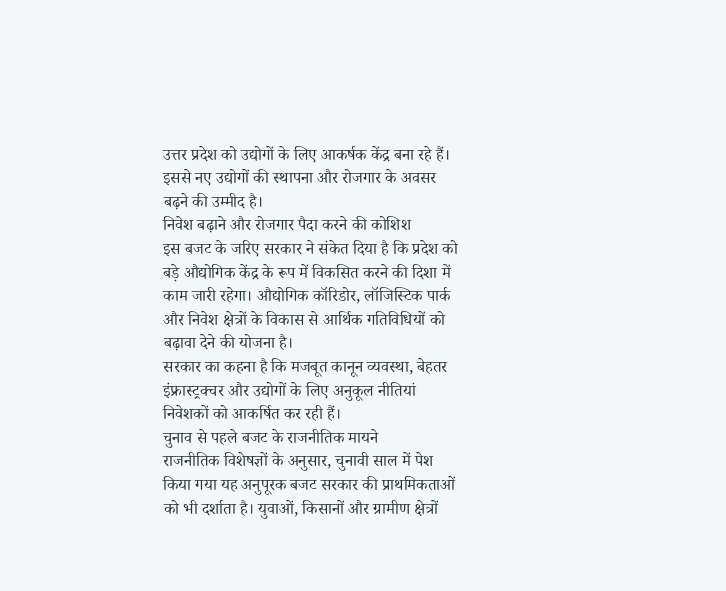उत्तर प्रदेश को उद्योगों के लिए आकर्षक केंद्र बना रहे हैं। इससे नए उद्योगों की स्थापना और रोजगार के अवसर बढ़ने की उम्मीद है।
निवेश बढ़ाने और रोजगार पैदा करने की कोशिश
इस बजट के जरिए सरकार ने संकेत दिया है कि प्रदेश को बड़े औद्योगिक केंद्र के रूप में विकसित करने की दिशा में काम जारी रहेगा। औद्योगिक कॉरिडोर, लॉजिस्टिक पार्क और निवेश क्षेत्रों के विकास से आर्थिक गतिविधियों को बढ़ावा देने की योजना है।
सरकार का कहना है कि मजबूत कानून व्यवस्था, बेहतर इंफ्रास्ट्रक्चर और उद्योगों के लिए अनुकूल नीतियां निवेशकों को आकर्षित कर रही हैं।
चुनाव से पहले बजट के राजनीतिक मायने
राजनीतिक विशेषज्ञों के अनुसार, चुनावी साल में पेश किया गया यह अनुपूरक बजट सरकार की प्राथमिकताओं को भी दर्शाता है। युवाओं, किसानों और ग्रामीण क्षेत्रों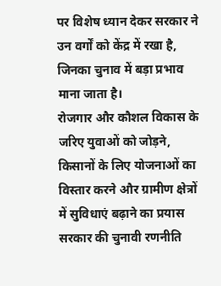पर विशेष ध्यान देकर सरकार ने उन वर्गों को केंद्र में रखा है, जिनका चुनाव में बड़ा प्रभाव माना जाता है।
रोजगार और कौशल विकास के जरिए युवाओं को जोड़ने, किसानों के लिए योजनाओं का विस्तार करने और ग्रामीण क्षेत्रों में सुविधाएं बढ़ाने का प्रयास सरकार की चुनावी रणनीति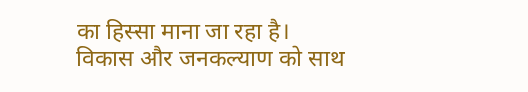का हिस्सा माना जा रहा है।
विकास और जनकल्याण को साथ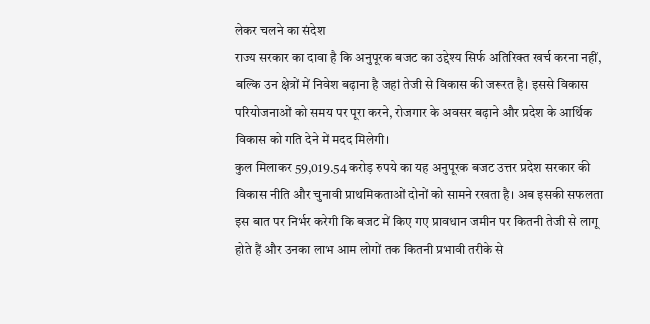लेकर चलने का संदेश
राज्य सरकार का दावा है कि अनुपूरक बजट का उद्देश्य सिर्फ अतिरिक्त खर्च करना नहीं, बल्कि उन क्षेत्रों में निवेश बढ़ाना है जहां तेजी से विकास की जरूरत है। इससे विकास परियोजनाओं को समय पर पूरा करने, रोजगार के अवसर बढ़ाने और प्रदेश के आर्थिक विकास को गति देने में मदद मिलेगी।
कुल मिलाकर 59,019.54 करोड़ रुपये का यह अनुपूरक बजट उत्तर प्रदेश सरकार की विकास नीति और चुनावी प्राथमिकताओं दोनों को सामने रखता है। अब इसकी सफलता इस बात पर निर्भर करेगी कि बजट में किए गए प्रावधान जमीन पर कितनी तेजी से लागू होते हैं और उनका लाभ आम लोगों तक कितनी प्रभावी तरीके से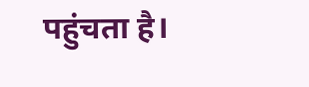पहुंचता है।